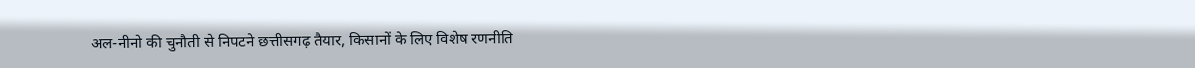अल-नीनो की चुनौती से निपटने छत्तीसगढ़ तैयार, किसानों के लिए विशेष रणनीति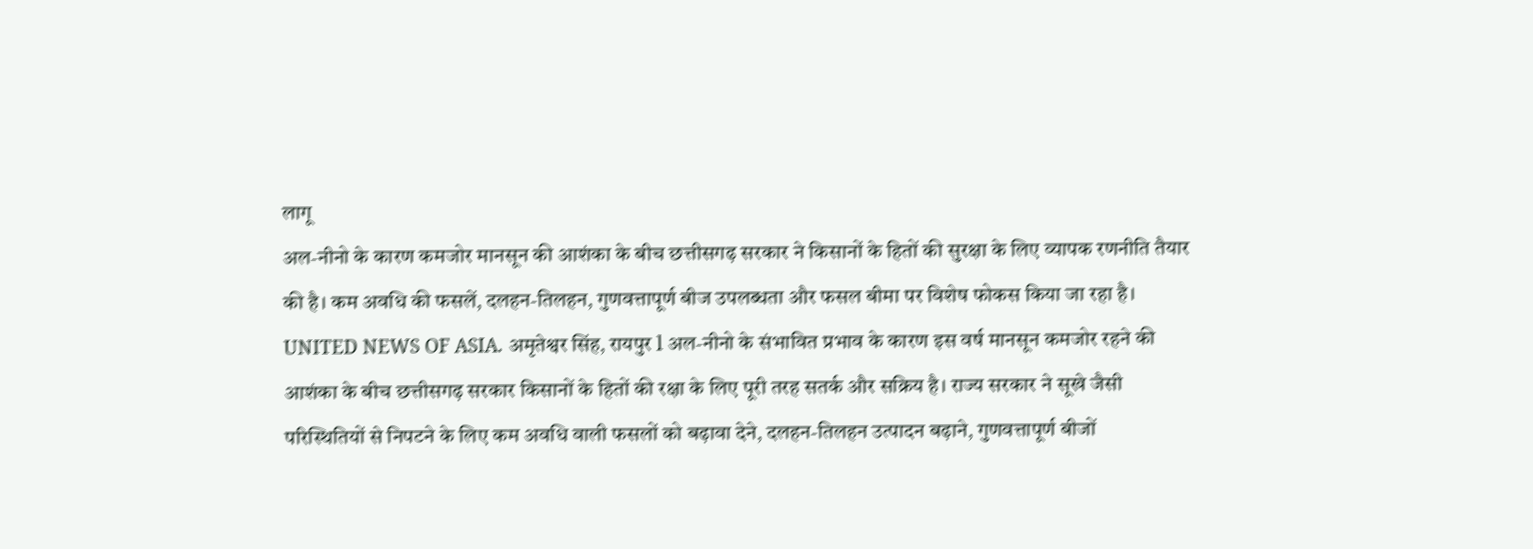लागू
अल-नीनो के कारण कमजोर मानसून की आशंका के बीच छत्तीसगढ़ सरकार ने किसानों के हितों की सुरक्षा के लिए व्यापक रणनीति तैयार की है। कम अवधि की फसलें, दलहन-तिलहन, गुणवत्तापूर्ण बीज उपलब्धता और फसल बीमा पर विशेष फोकस किया जा रहा है।
UNITED NEWS OF ASIA. अमृतेश्वर सिंह, रायपुर l अल-नीनो के संभावित प्रभाव के कारण इस वर्ष मानसून कमजोर रहने की आशंका के बीच छत्तीसगढ़ सरकार किसानों के हितों की रक्षा के लिए पूरी तरह सतर्क और सक्रिय है। राज्य सरकार ने सूखे जैसी परिस्थितियों से निपटने के लिए कम अवधि वाली फसलों को बढ़ावा देने, दलहन-तिलहन उत्पादन बढ़ाने, गुणवत्तापूर्ण बीजों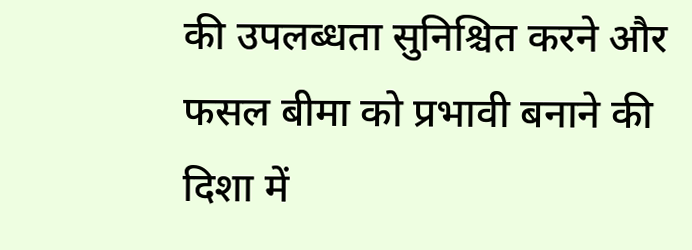की उपलब्धता सुनिश्चित करने और फसल बीमा को प्रभावी बनाने की दिशा में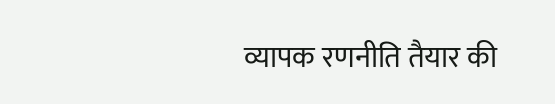व्यापक रणनीति तैयार की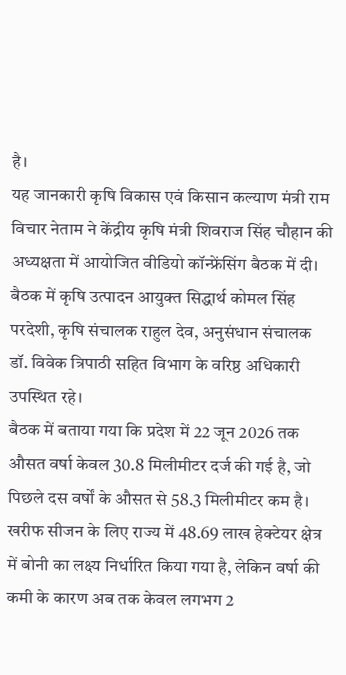है।
यह जानकारी कृषि विकास एवं किसान कल्याण मंत्री राम विचार नेताम ने केंद्रीय कृषि मंत्री शिवराज सिंह चौहान की अध्यक्षता में आयोजित वीडियो कॉन्फ्रेंसिंग बैठक में दी। बैठक में कृषि उत्पादन आयुक्त सिद्धार्थ कोमल सिंह परदेशी, कृषि संचालक राहुल देव, अनुसंधान संचालक डॉ. विवेक त्रिपाठी सहित विभाग के वरिष्ठ अधिकारी उपस्थित रहे।
बैठक में बताया गया कि प्रदेश में 22 जून 2026 तक औसत वर्षा केवल 30.8 मिलीमीटर दर्ज की गई है, जो पिछले दस वर्षों के औसत से 58.3 मिलीमीटर कम है। खरीफ सीजन के लिए राज्य में 48.69 लाख हेक्टेयर क्षेत्र में बोनी का लक्ष्य निर्धारित किया गया है, लेकिन वर्षा की कमी के कारण अब तक केवल लगभग 2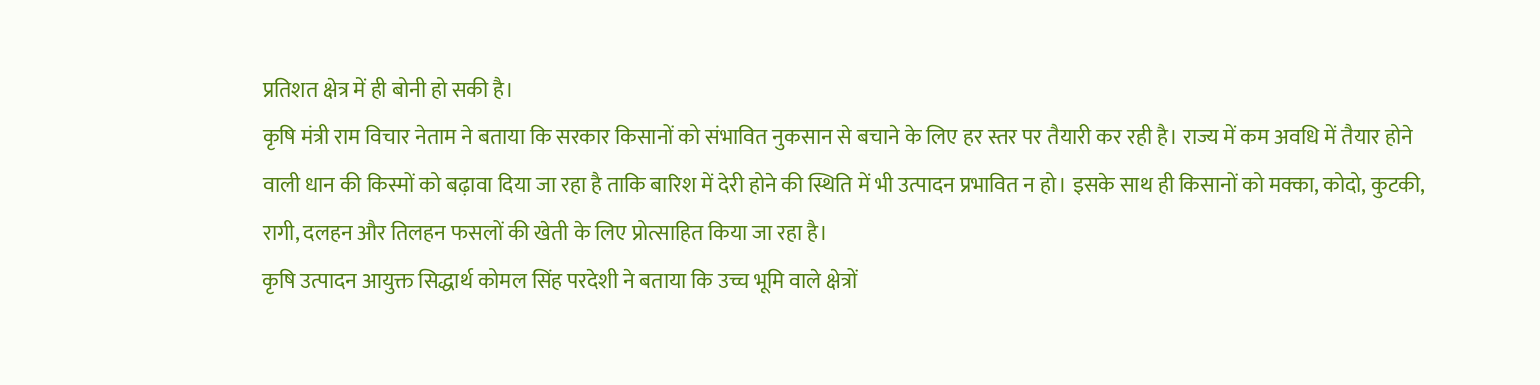प्रतिशत क्षेत्र में ही बोनी हो सकी है।
कृषि मंत्री राम विचार नेताम ने बताया कि सरकार किसानों को संभावित नुकसान से बचाने के लिए हर स्तर पर तैयारी कर रही है। राज्य में कम अवधि में तैयार होने वाली धान की किस्मों को बढ़ावा दिया जा रहा है ताकि बारिश में देरी होने की स्थिति में भी उत्पादन प्रभावित न हो। इसके साथ ही किसानों को मक्का, कोदो, कुटकी, रागी, दलहन और तिलहन फसलों की खेती के लिए प्रोत्साहित किया जा रहा है।
कृषि उत्पादन आयुक्त सिद्धार्थ कोमल सिंह परदेशी ने बताया कि उच्च भूमि वाले क्षेत्रों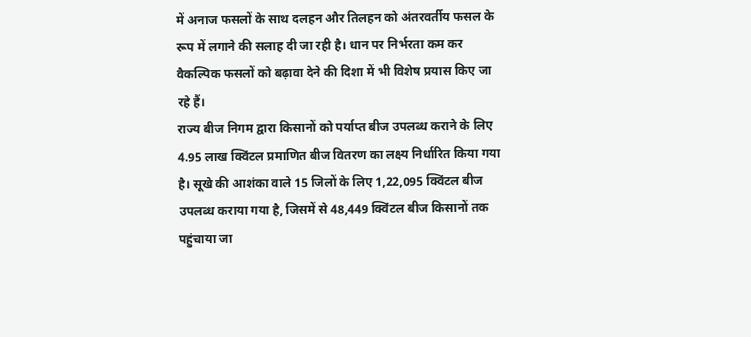में अनाज फसलों के साथ दलहन और तिलहन को अंतरवर्तीय फसल के रूप में लगाने की सलाह दी जा रही है। धान पर निर्भरता कम कर वैकल्पिक फसलों को बढ़ावा देने की दिशा में भी विशेष प्रयास किए जा रहे हैं।
राज्य बीज निगम द्वारा किसानों को पर्याप्त बीज उपलब्ध कराने के लिए 4.95 लाख क्विंटल प्रमाणित बीज वितरण का लक्ष्य निर्धारित किया गया है। सूखे की आशंका वाले 15 जिलों के लिए 1,22,095 क्विंटल बीज उपलब्ध कराया गया है, जिसमें से 48,449 क्विंटल बीज किसानों तक पहुंचाया जा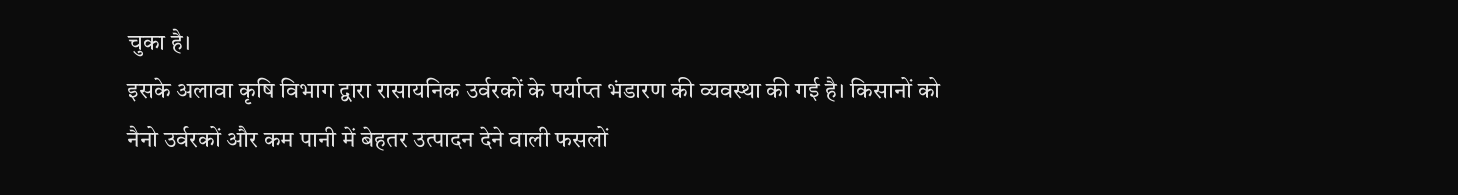चुका है।
इसके अलावा कृषि विभाग द्वारा रासायनिक उर्वरकों के पर्याप्त भंडारण की व्यवस्था की गई है। किसानों को नैनो उर्वरकों और कम पानी में बेहतर उत्पादन देने वाली फसलों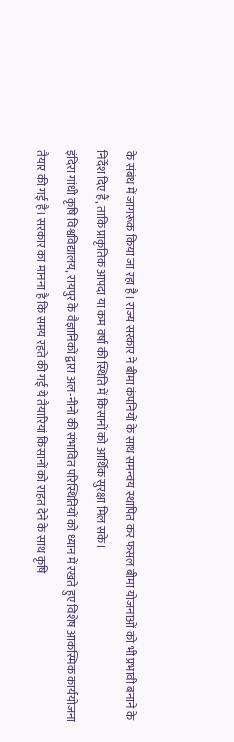के संबंध में जागरूक किया जा रहा है। राज्य सरकार ने बीमा कंपनियों के साथ समन्वय स्थापित कर फसल बीमा योजनाओं को भी प्रभावी बनाने के निर्देश दिए हैं, ताकि प्राकृतिक आपदा या कम वर्षा की स्थिति में किसानों को आर्थिक सुरक्षा मिल सके।
इंदिरा गांधी कृषि विश्वविद्यालय, रायपुर के वैज्ञानिकों द्वारा अल-नीनो की संभावित परिस्थितियों को ध्यान में रखते हुए विशेष आकस्मिक कार्ययोजना तैयार की गई है। सरकार का मानना है कि समय रहते की गई ये तैयारियां किसानों को राहत देने के साथ कृषि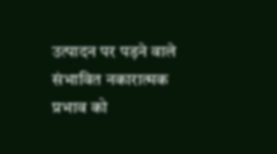उत्पादन पर पड़ने वाले संभावित नकारात्मक प्रभाव को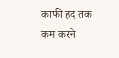काफी हद तक कम करने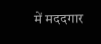में मददगार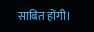साबित होंगी।